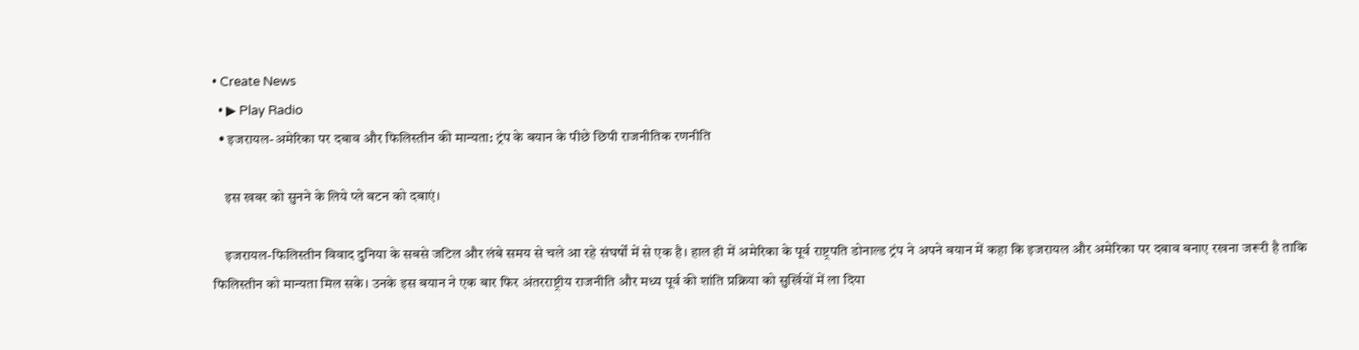• Create News
  • ▶ Play Radio
  • इजरायल-अमेरिका पर दबाव और फिलिस्तीन की मान्यता: ट्रंप के बयान के पीछे छिपी राजनीतिक रणनीति

    इस खबर को सुनने के लिये प्ले बटन को दबाएं।

    इजरायल-फिलिस्तीन विवाद दुनिया के सबसे जटिल और लंबे समय से चले आ रहे संघर्षों में से एक है। हाल ही में अमेरिका के पूर्व राष्ट्रपति डोनाल्ड ट्रंप ने अपने बयान में कहा कि इजरायल और अमेरिका पर दबाव बनाए रखना जरूरी है ताकि फिलिस्तीन को मान्यता मिल सके। उनके इस बयान ने एक बार फिर अंतरराष्ट्रीय राजनीति और मध्य पूर्व की शांति प्रक्रिया को सुर्खियों में ला दिया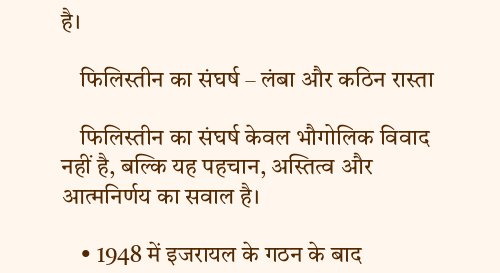है।

    फिलिस्तीन का संघर्ष – लंबा और कठिन रास्ता

    फिलिस्तीन का संघर्ष केवल भौगोलिक विवाद नहीं है, बल्कि यह पहचान, अस्तित्व और आत्मनिर्णय का सवाल है।

    • 1948 में इजरायल के गठन के बाद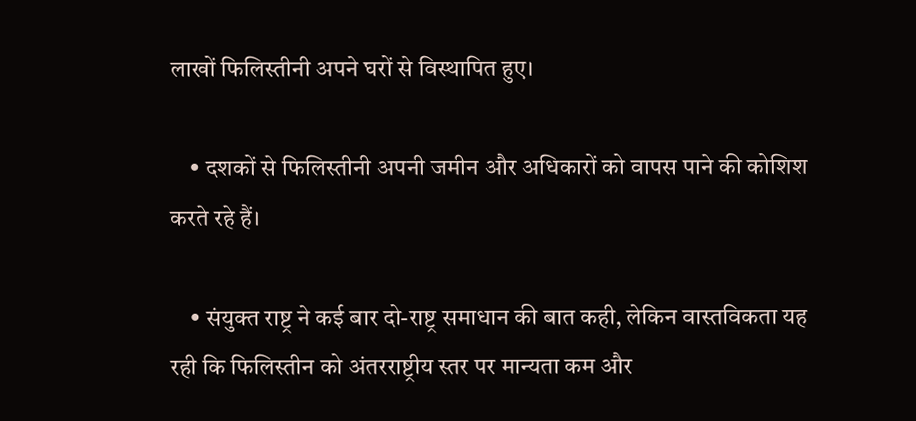लाखों फिलिस्तीनी अपने घरों से विस्थापित हुए।

    • दशकों से फिलिस्तीनी अपनी जमीन और अधिकारों को वापस पाने की कोशिश करते रहे हैं।

    • संयुक्त राष्ट्र ने कई बार दो-राष्ट्र समाधान की बात कही, लेकिन वास्तविकता यह रही कि फिलिस्तीन को अंतरराष्ट्रीय स्तर पर मान्यता कम और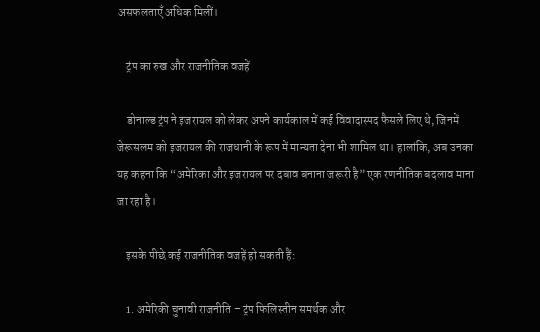असफलताएँ अधिक मिलीं।

    ट्रंप का रुख और राजनीतिक वजहें

    डोनाल्ड ट्रंप ने इजरायल को लेकर अपने कार्यकाल में कई विवादास्पद फैसले लिए थे, जिनमें जेरूसलम को इजरायल की राजधानी के रूप में मान्यता देना भी शामिल था। हालांकि, अब उनका यह कहना कि “अमेरिका और इजरायल पर दबाव बनाना जरूरी है” एक रणनीतिक बदलाव माना जा रहा है।

    इसके पीछे कई राजनीतिक वजहें हो सकती हैं:

    1. अमेरिकी चुनावी राजनीति – ट्रंप फिलिस्तीन समर्थक और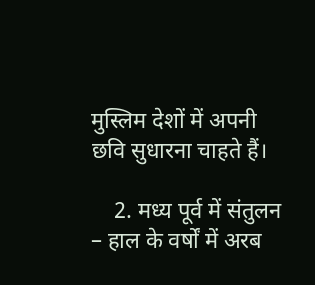मुस्लिम देशों में अपनी छवि सुधारना चाहते हैं।

    2. मध्य पूर्व में संतुलन – हाल के वर्षों में अरब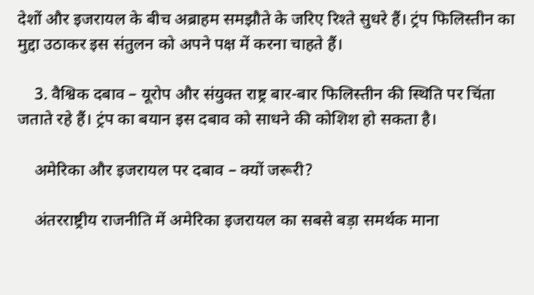देशों और इजरायल के बीच अब्राहम समझौते के जरिए रिश्ते सुधरे हैं। ट्रंप फिलिस्तीन का मुद्दा उठाकर इस संतुलन को अपने पक्ष में करना चाहते हैं।

    3. वैश्विक दबाव – यूरोप और संयुक्त राष्ट्र बार-बार फिलिस्तीन की स्थिति पर चिंता जताते रहे हैं। ट्रंप का बयान इस दबाव को साधने की कोशिश हो सकता है।

    अमेरिका और इजरायल पर दबाव – क्यों जरूरी?

    अंतरराष्ट्रीय राजनीति में अमेरिका इजरायल का सबसे बड़ा समर्थक माना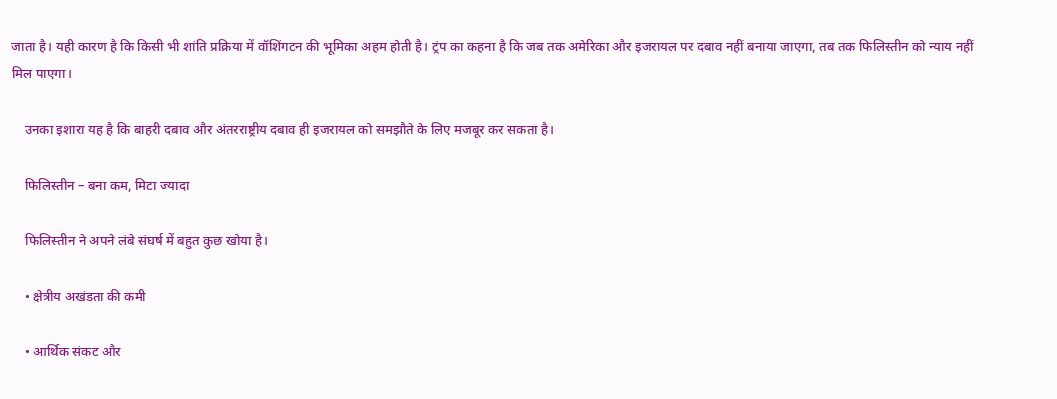जाता है। यही कारण है कि किसी भी शांति प्रक्रिया में वॉशिंगटन की भूमिका अहम होती है। ट्रंप का कहना है कि जब तक अमेरिका और इजरायल पर दबाव नहीं बनाया जाएगा, तब तक फिलिस्तीन को न्याय नहीं मिल पाएगा।

    उनका इशारा यह है कि बाहरी दबाव और अंतरराष्ट्रीय दबाव ही इजरायल को समझौते के लिए मजबूर कर सकता है।

    फिलिस्तीन – बना कम, मिटा ज्यादा

    फिलिस्तीन ने अपने लंबे संघर्ष में बहुत कुछ खोया है।

    • क्षेत्रीय अखंडता की कमी

    • आर्थिक संकट और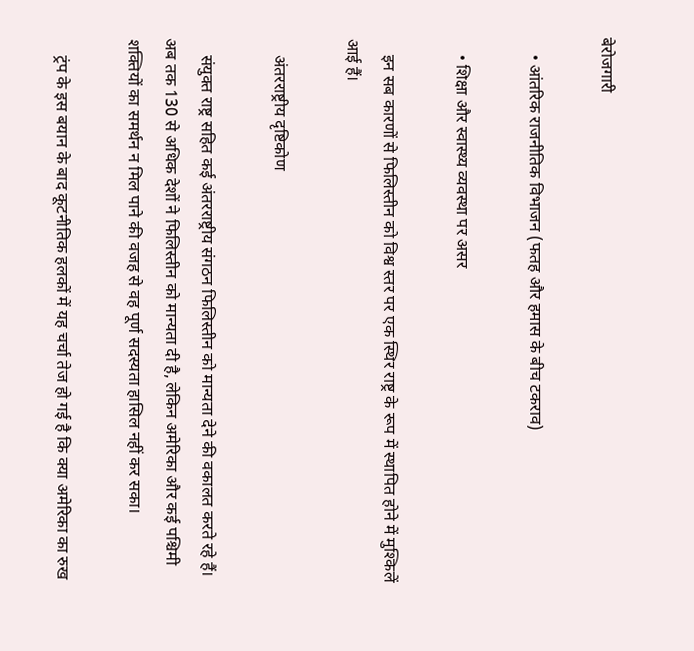बेरोजगारी

    • आंतरिक राजनीतिक विभाजन (फतह और हमास के बीच टकराव)

    • शिक्षा और स्वास्थ्य व्यवस्था पर असर

    इन सब कारणों से फिलिस्तीन को विश्व स्तर पर एक स्थिर राष्ट्र के रूप में स्थापित होने में मुश्किलें आई हैं।

    अंतरराष्ट्रीय दृष्टिकोण

    संयुक्त राष्ट्र सहित कई अंतरराष्ट्रीय संगठन फिलिस्तीन को मान्यता देने की वकालत करते रहे हैं। अब तक 130 से अधिक देशों ने फिलिस्तीन को मान्यता दी है, लेकिन अमेरिका और कई पश्चिमी शक्तियों का समर्थन न मिल पाने की वजह से वह पूर्ण सदस्यता हासिल नहीं कर सका।

    ट्रंप के इस बयान के बाद कूटनीतिक हलकों में यह चर्चा तेज हो गई है कि क्या अमेरिका का रुख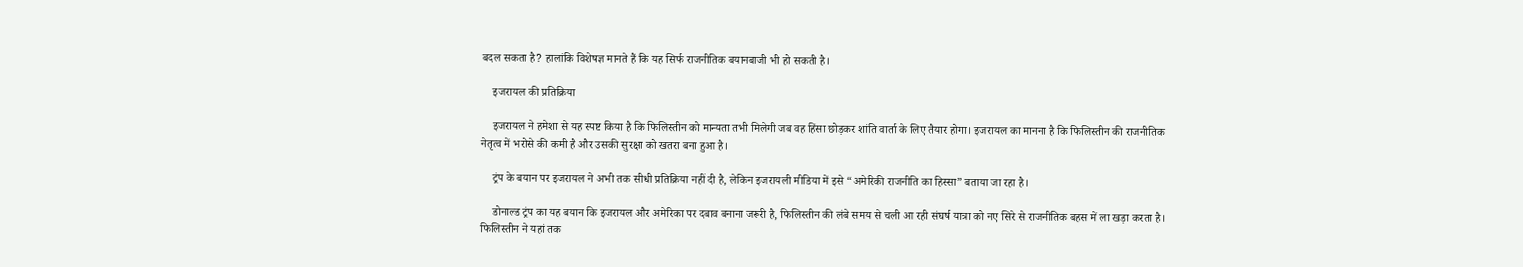बदल सकता है? हालांकि विशेषज्ञ मानते हैं कि यह सिर्फ राजनीतिक बयानबाजी भी हो सकती है।

    इजरायल की प्रतिक्रिया

    इजरायल ने हमेशा से यह स्पष्ट किया है कि फिलिस्तीन को मान्यता तभी मिलेगी जब वह हिंसा छोड़कर शांति वार्ता के लिए तैयार होगा। इजरायल का मानना है कि फिलिस्तीन की राजनीतिक नेतृत्व में भरोसे की कमी है और उसकी सुरक्षा को खतरा बना हुआ है।

    ट्रंप के बयान पर इजरायल ने अभी तक सीधी प्रतिक्रिया नहीं दी है, लेकिन इजरायली मीडिया में इसे “अमेरिकी राजनीति का हिस्सा” बताया जा रहा है।

    डोनाल्ड ट्रंप का यह बयान कि इजरायल और अमेरिका पर दबाव बनाना जरूरी है, फिलिस्तीन की लंबे समय से चली आ रही संघर्ष यात्रा को नए सिरे से राजनीतिक बहस में ला खड़ा करता है। फिलिस्तीन ने यहां तक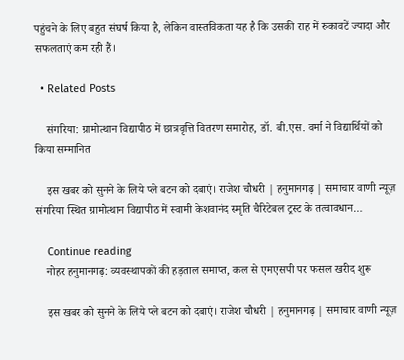पहुंचने के लिए बहुत संघर्ष किया है, लेकिन वास्तविकता यह है कि उसकी राह में रुकावटें ज्यादा और सफलताएं कम रही हैं।

  • Related Posts

    संगरिया: ग्रामोत्थान विद्यापीठ में छात्रवृत्ति वितरण समारोह, डॉ. बी.एस. वर्मा ने विद्यार्थियों को किया सम्मानित

    इस खबर को सुनने के लिये प्ले बटन को दबाएं। राजेश चौधरी | हनुमानगढ़ | समाचार वाणी न्यूज़ संगरिया स्थित ग्रामोत्थान विद्यापीठ में स्वामी केशवानंद स्मृति चैरिटेबल ट्रस्ट के तत्वावधान…

    Continue reading
    नोहर हनुमानगढ़: व्यवस्थापकों की हड़ताल समाप्त, कल से एमएसपी पर फसल खरीद शुरू

    इस खबर को सुनने के लिये प्ले बटन को दबाएं। राजेश चौधरी | हनुमानगढ़ | समाचार वाणी न्यूज़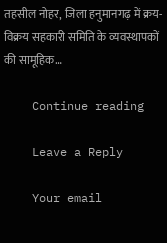तहसील नोहर, जिला हनुमानगढ़ में क्रय-विक्रय सहकारी समिति के व्यवस्थापकों की सामूहिक…

    Continue reading

    Leave a Reply

    Your email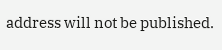address will not be published.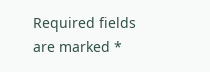Required fields are marked *